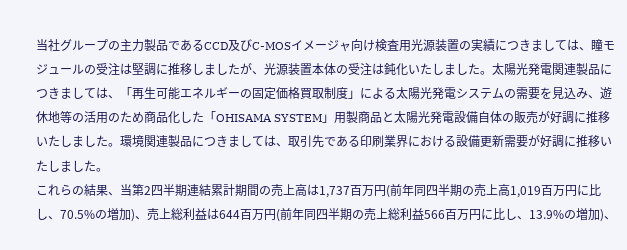当社グループの主力製品であるCCD及びC-MOSイメージャ向け検査用光源装置の実績につきましては、瞳モジュールの受注は堅調に推移しましたが、光源装置本体の受注は鈍化いたしました。太陽光発電関連製品につきましては、「再生可能エネルギーの固定価格買取制度」による太陽光発電システムの需要を見込み、遊休地等の活用のため商品化した「OHISAMA SYSTEM」用製商品と太陽光発電設備自体の販売が好調に推移いたしました。環境関連製品につきましては、取引先である印刷業界における設備更新需要が好調に推移いたしました。
これらの結果、当第2四半期連結累計期間の売上高は1,737百万円(前年同四半期の売上高1,019百万円に比し、70.5%の増加)、売上総利益は644百万円(前年同四半期の売上総利益566百万円に比し、13.9%の増加)、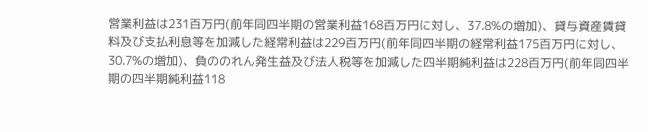営業利益は231百万円(前年同四半期の営業利益168百万円に対し、37.8%の増加)、貸与資産賃貸料及び支払利息等を加減した経常利益は229百万円(前年同四半期の経常利益175百万円に対し、30.7%の増加)、負ののれん発生益及び法人税等を加減した四半期純利益は228百万円(前年同四半期の四半期純利益118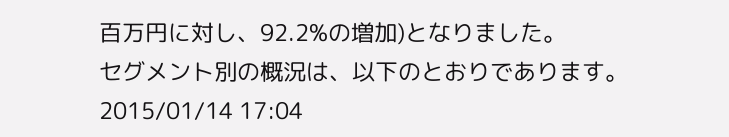百万円に対し、92.2%の増加)となりました。
セグメント別の概況は、以下のとおりであります。
2015/01/14 17:04